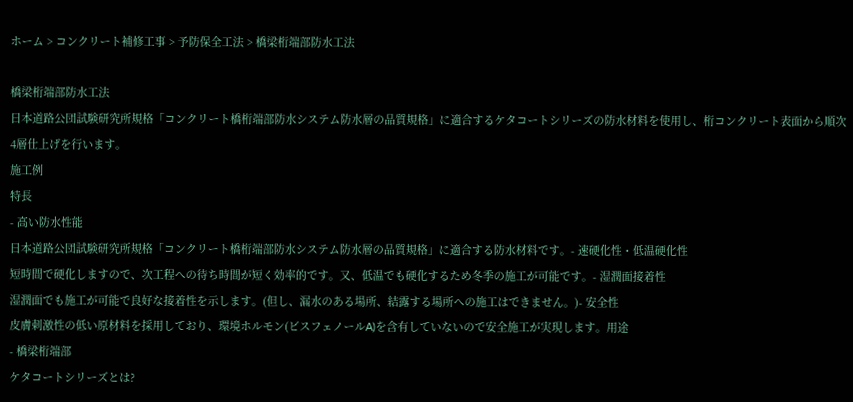ホーム > コンクリート補修工事 > 予防保全工法 > 橋梁桁端部防水工法

橋梁桁端部防水工法
日本道路公団試験研究所規格「コンクリート橋桁端部防水システム防水層の品質規格」に適合するケタコートシリーズの防水材料を使用し、桁コンクリート表面から順次4層仕上げを行います。
施工例
特長
- 高い防水性能
日本道路公団試験研究所規格「コンクリート橋桁端部防水システム防水層の品質規格」に適合する防水材料です。- 速硬化性・低温硬化性
短時間で硬化しますので、次工程への待ち時間が短く効率的です。又、低温でも硬化するため冬季の施工が可能です。- 湿潤面接着性
湿潤面でも施工が可能で良好な接着性を示します。(但し、漏水のある場所、結露する場所への施工はできません。)- 安全性
皮膚刺激性の低い原材料を採用しており、環境ホルモン(ビスフェノールA)を含有していないので安全施工が実現します。用途
- 橋梁桁端部
ケタコートシリーズとは?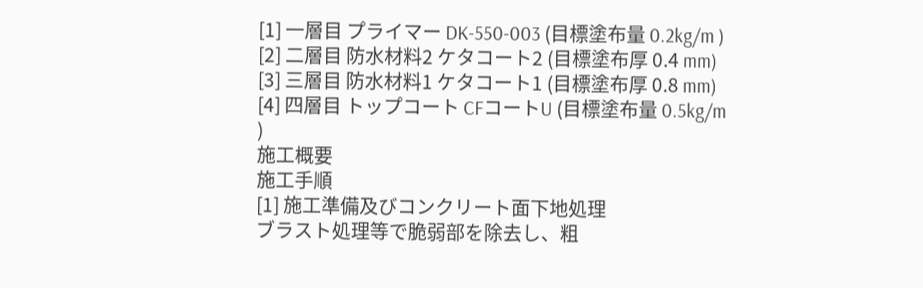[1] 一層目 プライマー DK-550-003 (目標塗布量 0.2kg/m )
[2] 二層目 防水材料2 ケタコート2 (目標塗布厚 0.4 mm) [3] 三層目 防水材料1 ケタコート1 (目標塗布厚 0.8 mm) [4] 四層目 トップコート CFコートU (目標塗布量 0.5kg/m )
施工概要
施工手順
[1] 施工準備及びコンクリート面下地処理
ブラスト処理等で脆弱部を除去し、粗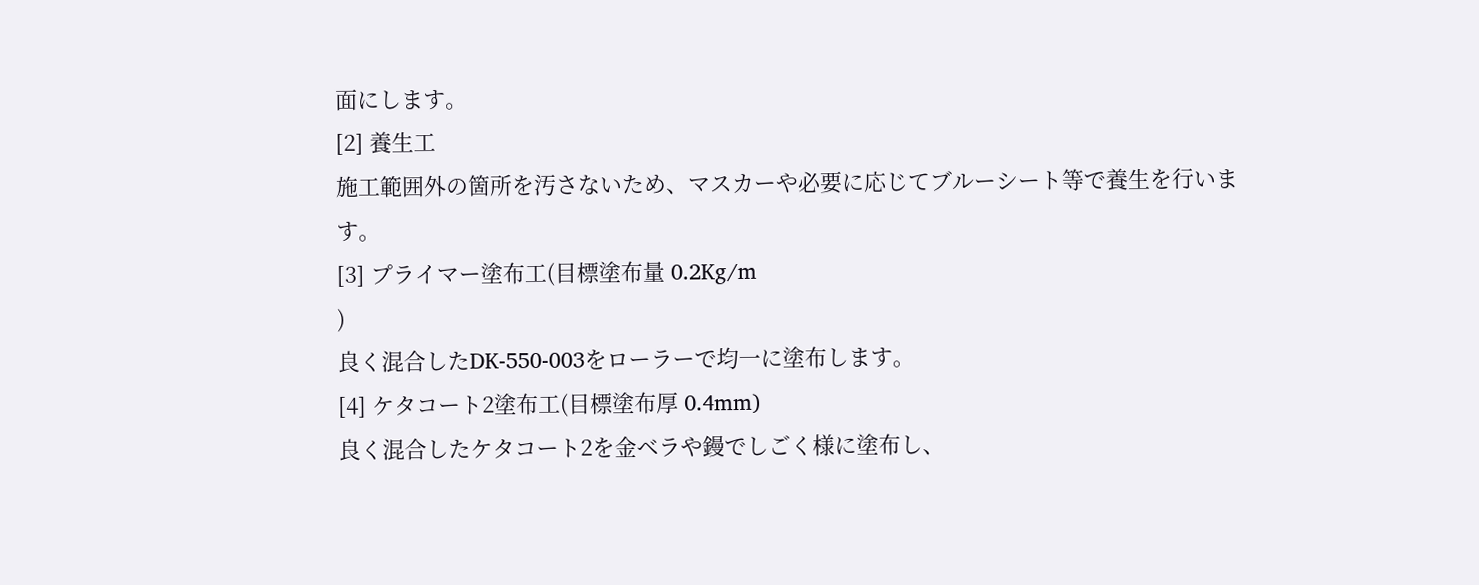面にします。
[2] 養生工
施工範囲外の箇所を汚さないため、マスカーや必要に応じてブルーシート等で養生を行います。
[3] プライマー塗布工(目標塗布量 0.2Kg/m
)
良く混合したDK-550-003をローラーで均一に塗布します。
[4] ケタコート2塗布工(目標塗布厚 0.4mm)
良く混合したケタコート2を金ベラや鏝でしごく様に塗布し、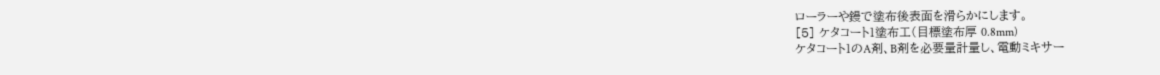ローラーや鏝で塗布後表面を滑らかにします。
[5] ケタコート1塗布工(目標塗布厚 0.8mm)
ケタコート1のA剤、B剤を必要量計量し、電動ミキサー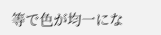等で色が均一にな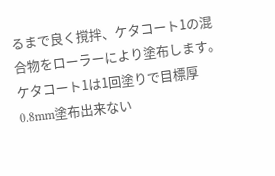るまで良く撹拌、ケタコート1の混合物をローラーにより塗布します。ケタコート1は1回塗りで目標厚0.8mm塗布出来ない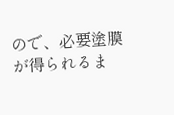ので、必要塗膜が得られるま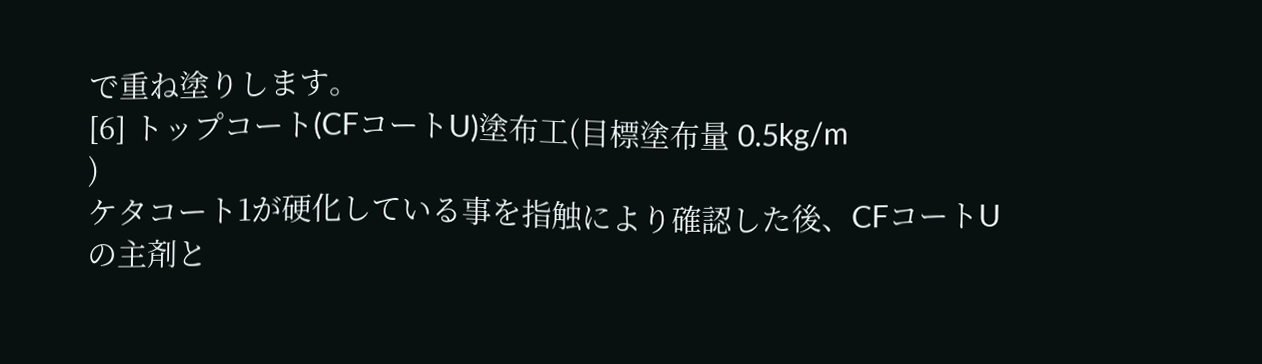で重ね塗りします。
[6] トップコート(CFコートU)塗布工(目標塗布量 0.5kg/m
)
ケタコート1が硬化している事を指触により確認した後、CFコートUの主剤と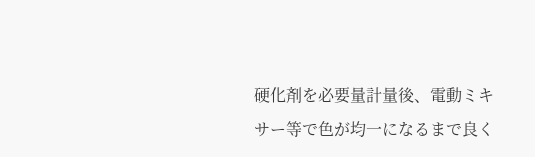硬化剤を必要量計量後、電動ミキサー等で色が均一になるまで良く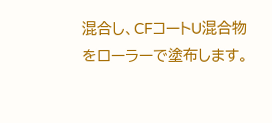混合し、CFコートU混合物をローラーで塗布します。